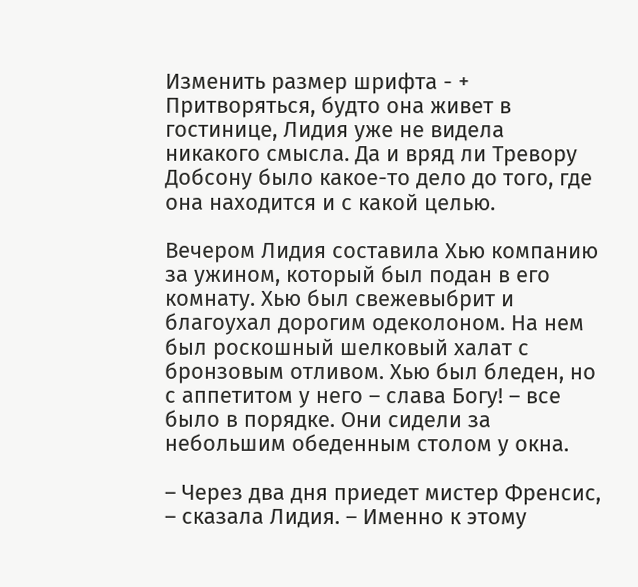Изменить размер шрифта - +
Притворяться, будто она живет в гостинице, Лидия уже не видела никакого смысла. Да и вряд ли Тревору Добсону было какое-то дело до того, где она находится и с какой целью.

Вечером Лидия составила Хью компанию за ужином, который был подан в его комнату. Хью был свежевыбрит и благоухал дорогим одеколоном. На нем был роскошный шелковый халат с бронзовым отливом. Хью был бледен, но с аппетитом у него – слава Богу! – все было в порядке. Они сидели за небольшим обеденным столом у окна.

– Через два дня приедет мистер Френсис, – сказала Лидия. – Именно к этому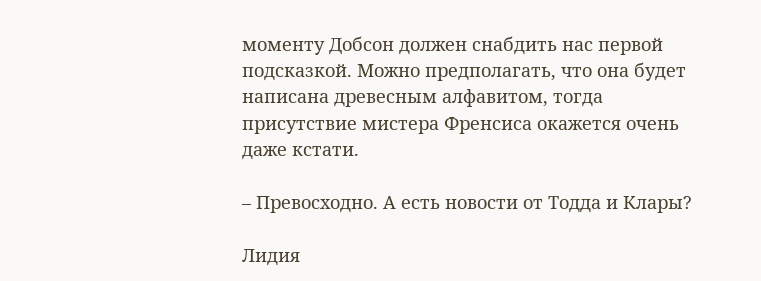моменту Добсон должен снабдить нас первой подсказкой. Можно предполагать, что она будет написана древесным алфавитом, тогда присутствие мистера Френсиса окажется очень даже кстати.

– Превосходно. А есть новости от Тодда и Клары?

Лидия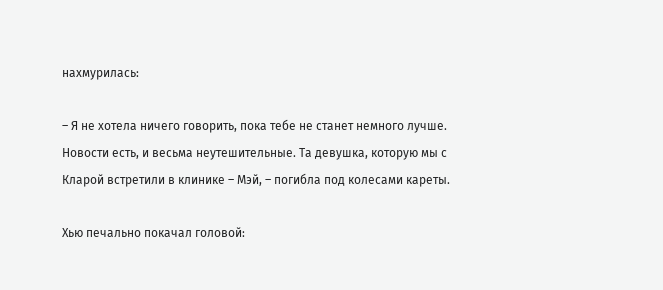нахмурилась:

– Я не хотела ничего говорить, пока тебе не станет немного лучше. Новости есть, и весьма неутешительные. Та девушка, которую мы с Кларой встретили в клинике – Мэй, – погибла под колесами кареты.

Хью печально покачал головой: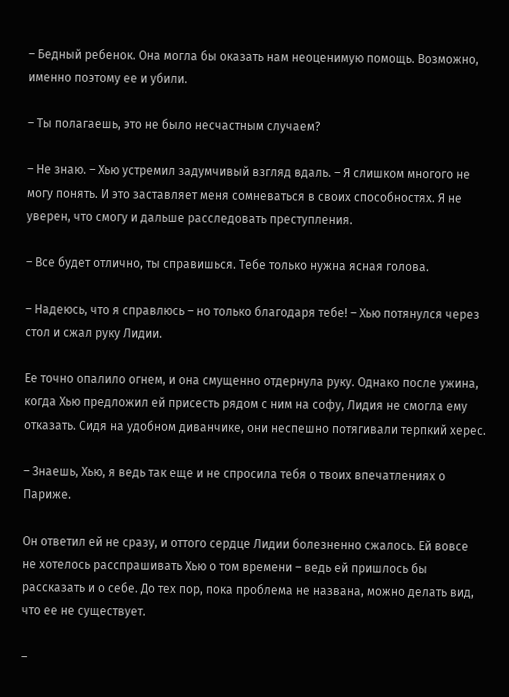– Бедный ребенок. Она могла бы оказать нам неоценимую помощь. Возможно, именно поэтому ее и убили.

– Ты полагаешь, это не было несчастным случаем?

– Не знаю. – Хью устремил задумчивый взгляд вдаль. – Я слишком многого не могу понять. И это заставляет меня сомневаться в своих способностях. Я не уверен, что смогу и дальше расследовать преступления.

– Все будет отлично, ты справишься. Тебе только нужна ясная голова.

– Надеюсь, что я справлюсь – но только благодаря тебе! – Хью потянулся через стол и сжал руку Лидии.

Ее точно опалило огнем, и она смущенно отдернула руку. Однако после ужина, когда Хью предложил ей присесть рядом с ним на софу, Лидия не смогла ему отказать. Сидя на удобном диванчике, они неспешно потягивали терпкий херес.

– Знаешь, Хью, я ведь так еще и не спросила тебя о твоих впечатлениях о Париже.

Он ответил ей не сразу, и оттого сердце Лидии болезненно сжалось. Ей вовсе не хотелось расспрашивать Хью о том времени – ведь ей пришлось бы рассказать и о себе. До тех пор, пока проблема не названа, можно делать вид, что ее не существует.

–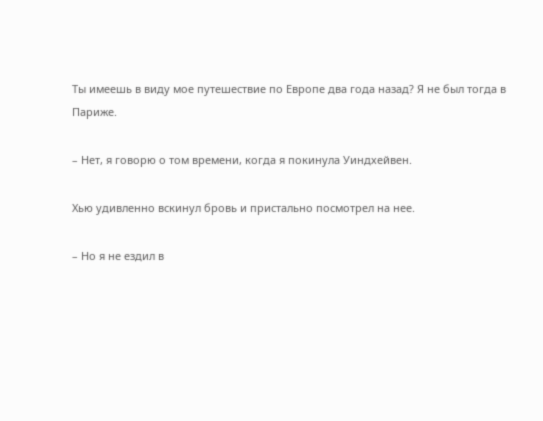Ты имеешь в виду мое путешествие по Европе два года назад? Я не был тогда в Париже.

– Нет, я говорю о том времени, когда я покинула Уиндхейвен.

Хью удивленно вскинул бровь и пристально посмотрел на нее.

– Но я не ездил в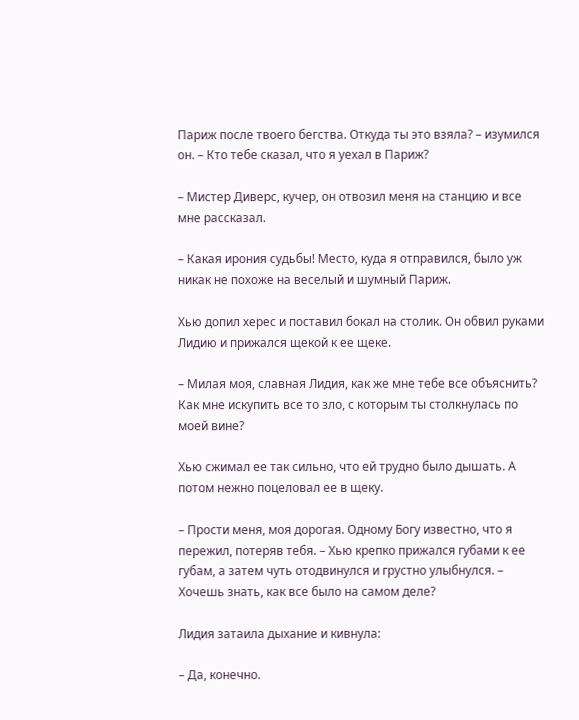Париж после твоего бегства. Откуда ты это взяла? – изумился он. – Кто тебе сказал, что я уехал в Париж?

– Мистер Диверс, кучер, он отвозил меня на станцию и все мне рассказал.

– Какая ирония судьбы! Место, куда я отправился, было уж никак не похоже на веселый и шумный Париж.

Хью допил херес и поставил бокал на столик. Он обвил руками Лидию и прижался щекой к ее щеке.

– Милая моя, славная Лидия, как же мне тебе все объяснить? Как мне искупить все то зло, с которым ты столкнулась по моей вине?

Хью сжимал ее так сильно, что ей трудно было дышать. А потом нежно поцеловал ее в щеку.

– Прости меня, моя дорогая. Одному Богу известно, что я пережил, потеряв тебя. – Хью крепко прижался губами к ее губам, а затем чуть отодвинулся и грустно улыбнулся. – Хочешь знать, как все было на самом деле?

Лидия затаила дыхание и кивнула:

– Да, конечно.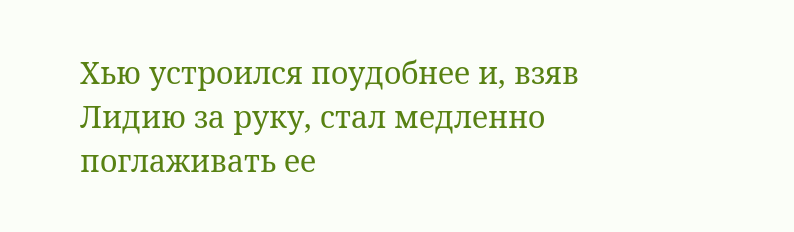Хью устроился поудобнее и, взяв Лидию за руку, стал медленно поглаживать ее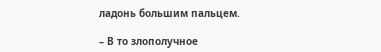ладонь большим пальцем.

– В то злополучное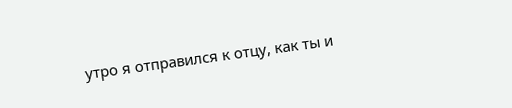утро я отправился к отцу, как ты и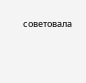советовала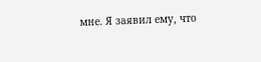мне. Я заявил ему, что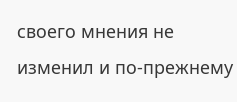своего мнения не изменил и по-прежнему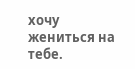хочу жениться на тебе.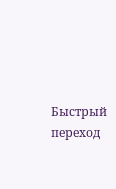Быстрый переход